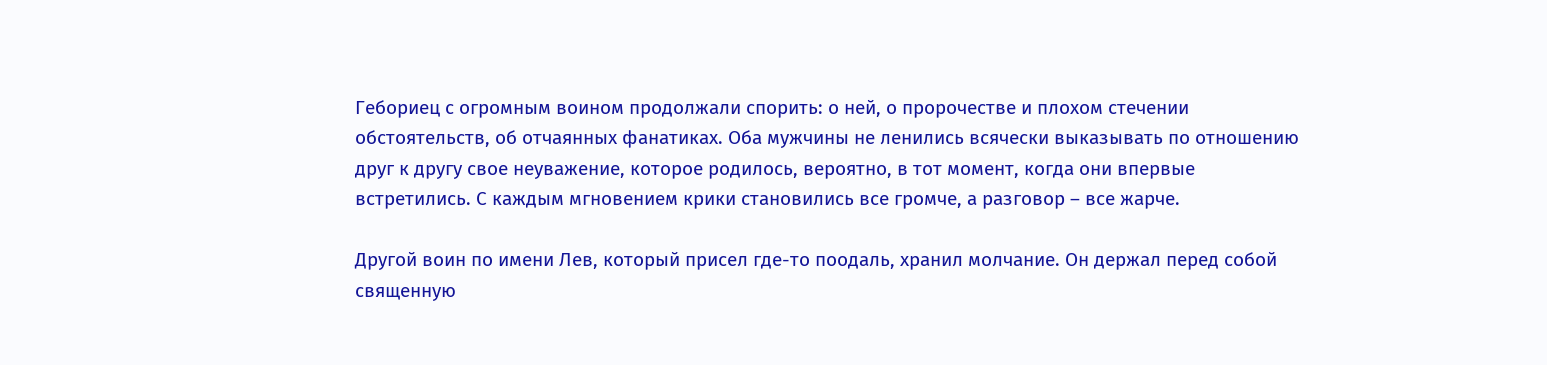Гебориец с огромным воином продолжали спорить: о ней, о пророчестве и плохом стечении обстоятельств, об отчаянных фанатиках. Оба мужчины не ленились всячески выказывать по отношению друг к другу свое неуважение, которое родилось, вероятно, в тот момент, когда они впервые встретились. С каждым мгновением крики становились все громче, а разговор – все жарче.

Другой воин по имени Лев, который присел где-то поодаль, хранил молчание. Он держал перед собой священную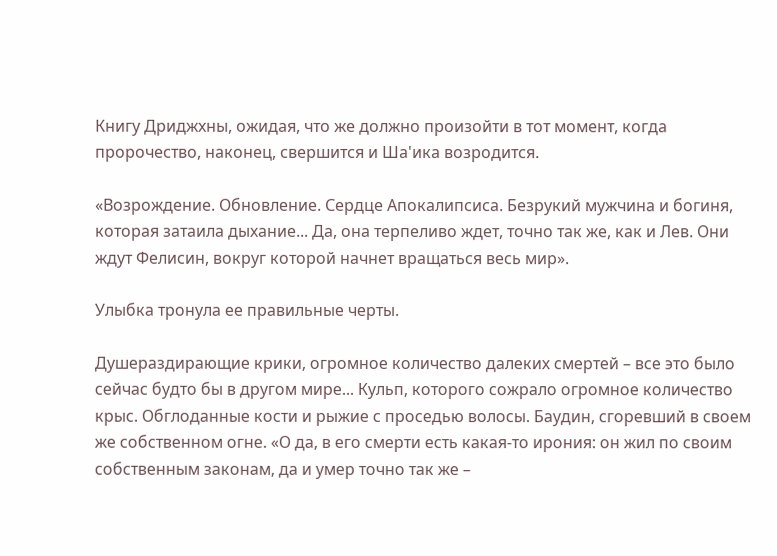Книгу Дриджхны, ожидая, что же должно произойти в тот момент, когда пророчество, наконец, свершится и Ша'ика возродится.

«Возрождение. Обновление. Сердце Апокалипсиса. Безрукий мужчина и богиня, которая затаила дыхание... Да, она терпеливо ждет, точно так же, как и Лев. Они ждут Фелисин, вокруг которой начнет вращаться весь мир».

Улыбка тронула ее правильные черты.

Душераздирающие крики, огромное количество далеких смертей – все это было сейчас будто бы в другом мире... Кульп, которого сожрало огромное количество крыс. Обглоданные кости и рыжие с проседью волосы. Баудин, сгоревший в своем же собственном огне. «О да, в его смерти есть какая-то ирония: он жил по своим собственным законам, да и умер точно так же –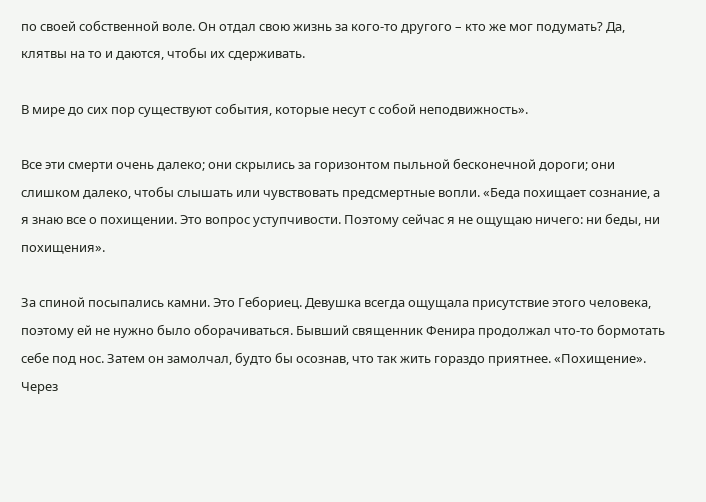по своей собственной воле. Он отдал свою жизнь за кого-то другого – кто же мог подумать? Да, клятвы на то и даются, чтобы их сдерживать.

В мире до сих пор существуют события, которые несут с собой неподвижность».

Все эти смерти очень далеко; они скрылись за горизонтом пыльной бесконечной дороги; они слишком далеко, чтобы слышать или чувствовать предсмертные вопли. «Беда похищает сознание, а я знаю все о похищении. Это вопрос уступчивости. Поэтому сейчас я не ощущаю ничего: ни беды, ни похищения».

За спиной посыпались камни. Это Гебориец. Девушка всегда ощущала присутствие этого человека, поэтому ей не нужно было оборачиваться. Бывший священник Фенира продолжал что-то бормотать себе под нос. Затем он замолчал, будто бы осознав, что так жить гораздо приятнее. «Похищение». Через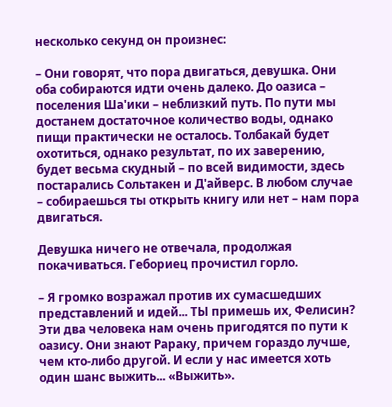несколько секунд он произнес:

– Они говорят, что пора двигаться, девушка. Они оба собираются идти очень далеко. До оазиса – поселения Ша'ики – неблизкий путь. По пути мы достанем достаточное количество воды, однако пищи практически не осталось. Толбакай будет охотиться, однако результат, по их заверению, будет весьма скудный – по всей видимости, здесь постарались Сольтакен и Д'айверс. В любом случае – собираешься ты открыть книгу или нет – нам пора двигаться.

Девушка ничего не отвечала, продолжая покачиваться. Гебориец прочистил горло.

– Я громко возражал против их сумасшедших представлений и идей... ТЫ примешь их, Фелисин? Эти два человека нам очень пригодятся по пути к оазису. Они знают Рараку, причем гораздо лучше, чем кто-либо другой. И если у нас имеется хоть один шанс выжить... «Выжить».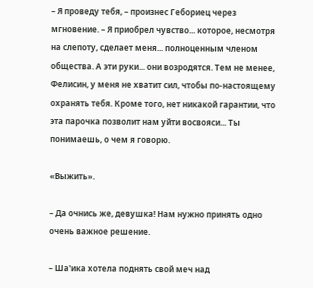– Я проведу тебя, – произнес Гебориец через мгновение. – Я приобрел чувство... которое, несмотря на слепоту, сделает меня... полноценным членом общества. А эти руки... они возродятся. Тем не менее, Фелисин, у меня не хватит сил, чтобы по-настоящему охранять тебя. Кроме того, нет никакой гарантии, что эта парочка позволит нам уйти восвояси... Ты понимаешь, о чем я говорю.

«Выжить».

– Да очнись же, девушка! Нам нужно принять одно очень важное решение.

– Ша'ика хотела поднять свой меч над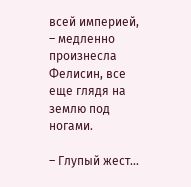всей империей, – медленно произнесла Фелисин, все еще глядя на землю под ногами.

– Глупый жест...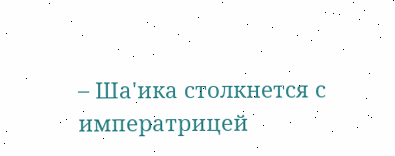– Ша'ика столкнется с императрицей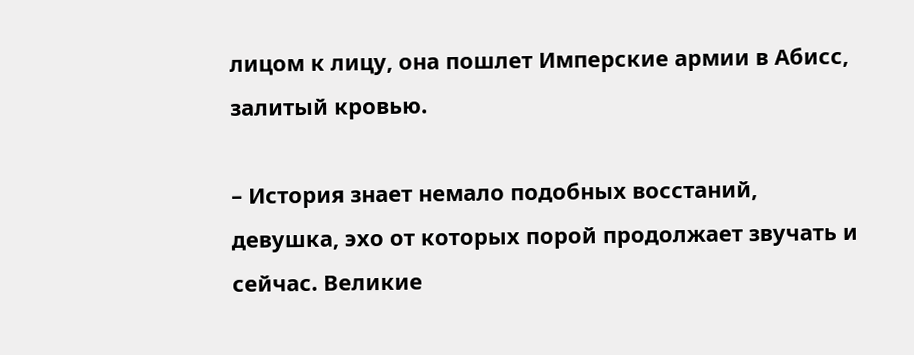лицом к лицу, она пошлет Имперские армии в Абисс, залитый кровью.

– История знает немало подобных восстаний, девушка, эхо от которых порой продолжает звучать и сейчас. Великие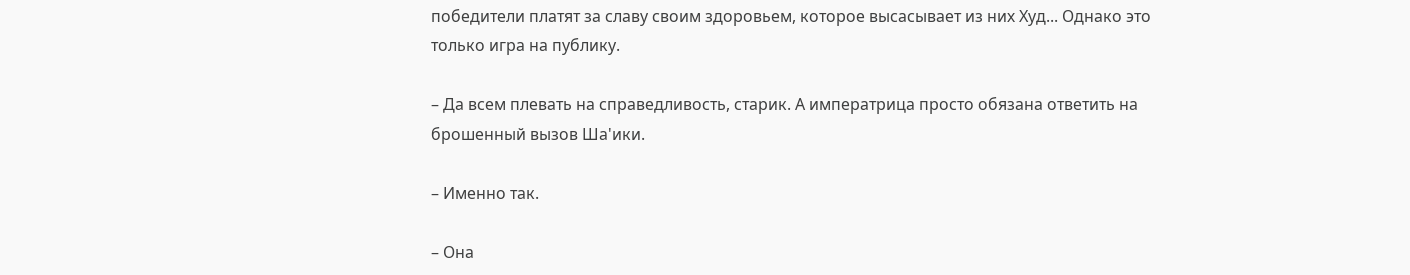победители платят за славу своим здоровьем, которое высасывает из них Худ... Однако это только игра на публику.

– Да всем плевать на справедливость, старик. А императрица просто обязана ответить на брошенный вызов Ша'ики.

– Именно так.

– Она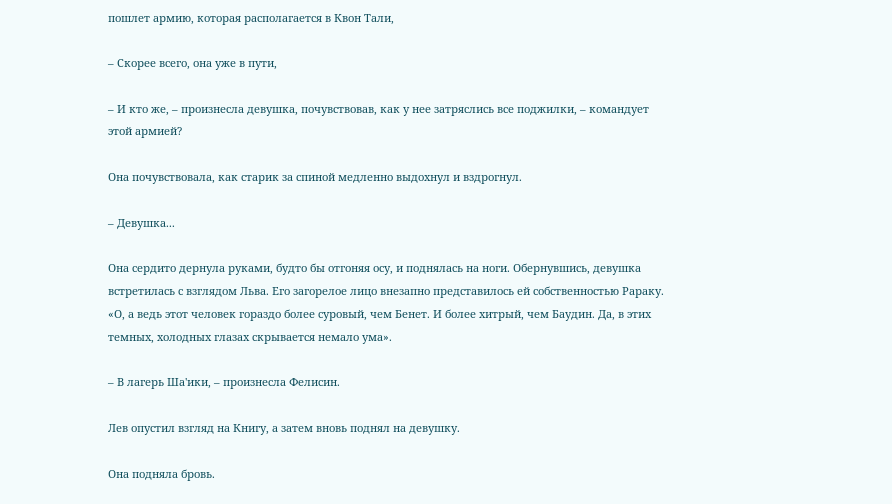пошлет армию, которая располагается в Квон Тали,

– Скорее всего, она уже в пути,

– И кто же, – произнесла девушка, почувствовав, как у нее затряслись все поджилки, – командует этой армией?

Она почувствовала, как старик за спиной медленно выдохнул и вздрогнул.

– Девушка...

Она сердито дернула руками, будто бы отгоняя осу, и поднялась на ноги. Обернувшись, девушка встретилась с взглядом Льва. Его загорелое лицо внезапно представилось ей собственностью Рараку. «О, а ведь этот человек гораздо более суровый, чем Бенет. И более хитрый, чем Баудин. Да, в этих темных, холодных глазах скрывается немало ума».

– В лагерь Ша'ики, – произнесла Фелисин.

Лев опустил взгляд на Книгу, а затем вновь поднял на девушку.

Она подняла бровь.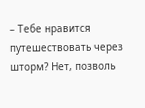– Тебе нравится путешествовать через шторм? Нет, позволь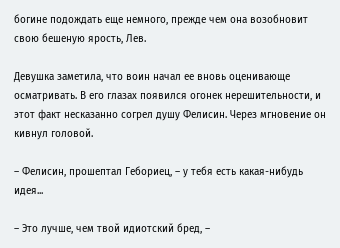богине подождать еще немного, прежде чем она возобновит свою бешеную ярость, Лев.

Девушка заметила, что воин начал ее вновь оценивающе осматривать. В его глазах появился огонек нерешительности, и этот факт несказанно согрел душу Фелисин. Через мгновение он кивнул головой.

– Фелисин, прошептал Гебориец, – у тебя есть какая-нибудь идея...

– Это лучше, чем твой идиотский бред, –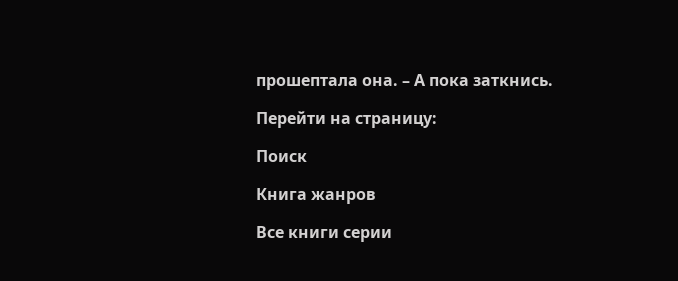прошептала она. – А пока заткнись.

Перейти на страницу:

Поиск

Книга жанров

Все книги серии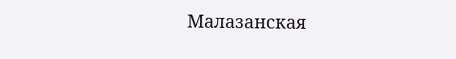Малазанская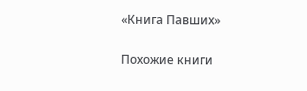«Книга Павших»

Похожие книги